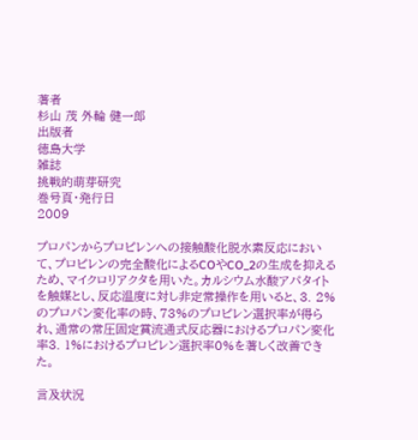著者
杉山 茂 外輪 健一郎
出版者
徳島大学
雑誌
挑戦的萌芽研究
巻号頁・発行日
2009

プロパンからプロピレンへの接触酸化脱水素反応において、プロピレンの完全酸化によるCOやCO_2の生成を抑えるため、マイクロリアクタを用いた。カルシウム水酸アパタイトを触媒とし、反応温度に対し非定常操作を用いると、3. 2%のプロパン変化率の時、73%のプロピレン選択率が得られ、通常の常圧固定賞流通式反応器におけるプロパン変化率3. 1%におけるプロピレン選択率0%を著しく改善できた。

言及状況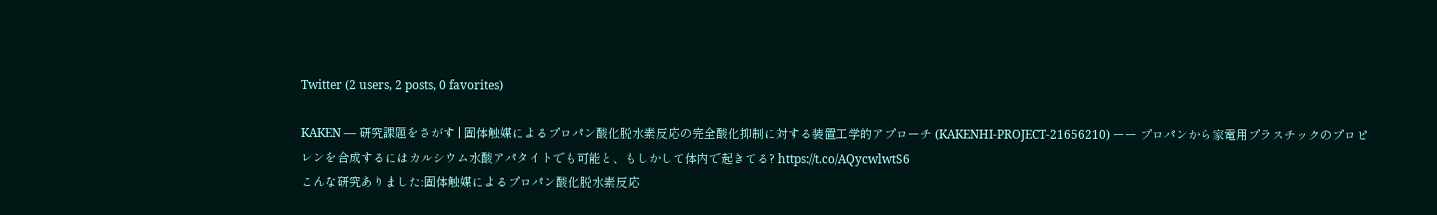Twitter (2 users, 2 posts, 0 favorites)

KAKEN — 研究課題をさがす | 固体触媒によるプロパン酸化脱水素反応の完全酸化抑制に対する装置工学的アプローチ (KAKENHI-PROJECT-21656210) ーー プロパンから家電用プラスチックのプロピレンを合成するにはカルシウム水酸アパタイトでも可能と、もしかして体内で起きてる? https://t.co/AQycwlwtS6
こんな研究ありました:固体触媒によるプロパン酸化脱水素反応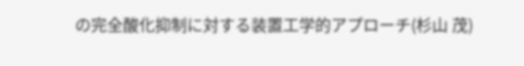の完全酸化抑制に対する装置工学的アプローチ(杉山 茂)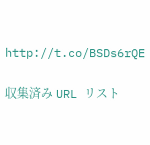http://t.co/BSDs6rQE

収集済み URL リスト